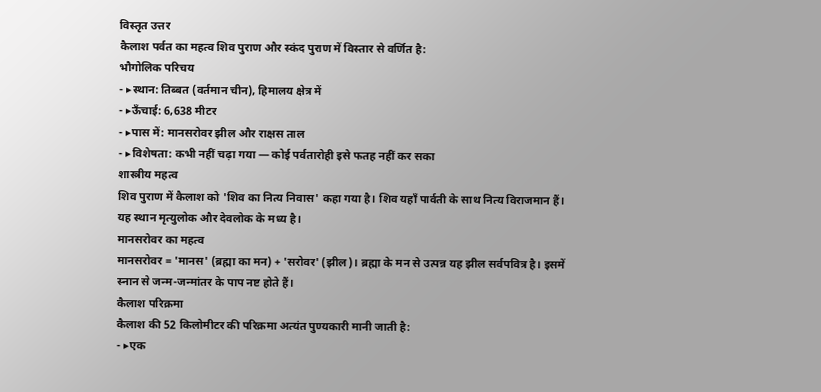विस्तृत उत्तर
कैलाश पर्वत का महत्व शिव पुराण और स्कंद पुराण में विस्तार से वर्णित है:
भौगोलिक परिचय
- ▸स्थान: तिब्बत (वर्तमान चीन), हिमालय क्षेत्र में
- ▸ऊँचाई: 6,638 मीटर
- ▸पास में: मानसरोवर झील और राक्षस ताल
- ▸विशेषता: कभी नहीं चढ़ा गया — कोई पर्वतारोही इसे फतह नहीं कर सका
शास्त्रीय महत्व
शिव पुराण में कैलाश को 'शिव का नित्य निवास' कहा गया है। शिव यहाँ पार्वती के साथ नित्य विराजमान हैं। यह स्थान मृत्युलोक और देवलोक के मध्य है।
मानसरोवर का महत्व
मानसरोवर = 'मानस' (ब्रह्मा का मन) + 'सरोवर' (झील)। ब्रह्मा के मन से उत्पन्न यह झील सर्वपवित्र है। इसमें स्नान से जन्म-जन्मांतर के पाप नष्ट होते हैं।
कैलाश परिक्रमा
कैलाश की 52 किलोमीटर की परिक्रमा अत्यंत पुण्यकारी मानी जाती है:
- ▸एक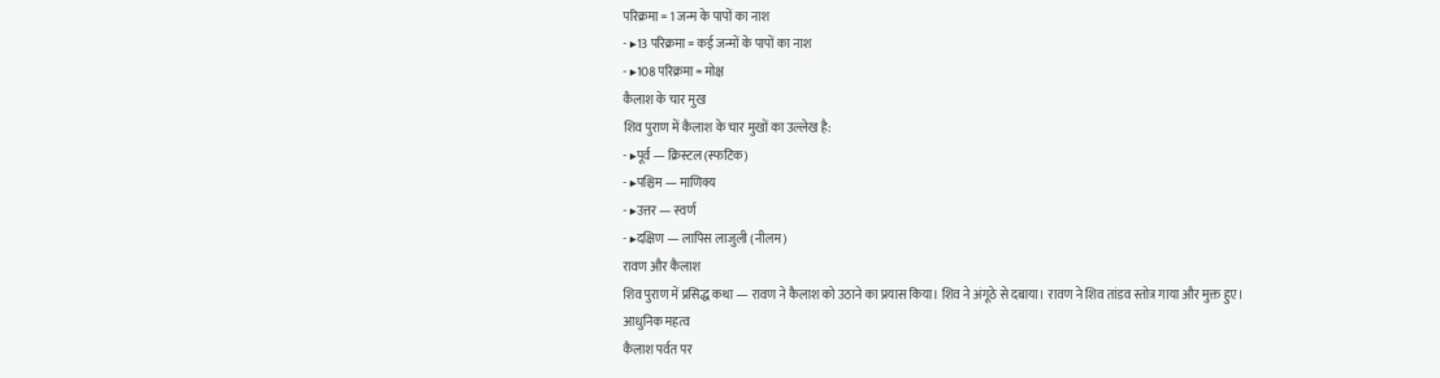परिक्रमा = 1 जन्म के पापों का नाश
- ▸13 परिक्रमा = कई जन्मों के पापों का नाश
- ▸108 परिक्रमा = मोक्ष
कैलाश के चार मुख
शिव पुराण में कैलाश के चार मुखों का उल्लेख है:
- ▸पूर्व — क्रिस्टल (स्फटिक)
- ▸पश्चिम — माणिक्य
- ▸उत्तर — स्वर्ण
- ▸दक्षिण — लापिस लाजुली (नीलम)
रावण और कैलाश
शिव पुराण में प्रसिद्ध कथा — रावण ने कैलाश को उठाने का प्रयास किया। शिव ने अंगूठे से दबाया। रावण ने शिव तांडव स्तोत्र गाया और मुक्त हुए।
आधुनिक महत्व
कैलाश पर्वत पर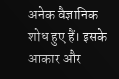अनेक वैज्ञानिक शोध हुए हैं। इसके आकार और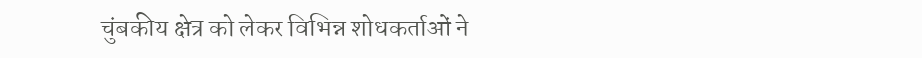चुंबकीय क्षेत्र को लेकर विभिन्न शोधकर्ताओं ने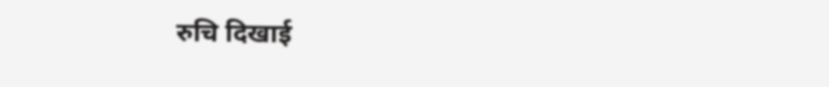रुचि दिखाई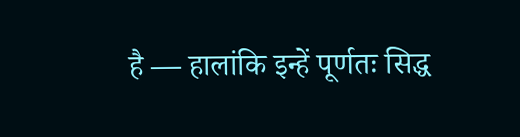है — हालांकि इन्हें पूर्णतः सिद्ध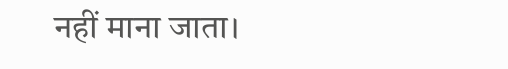नहीं माना जाता।